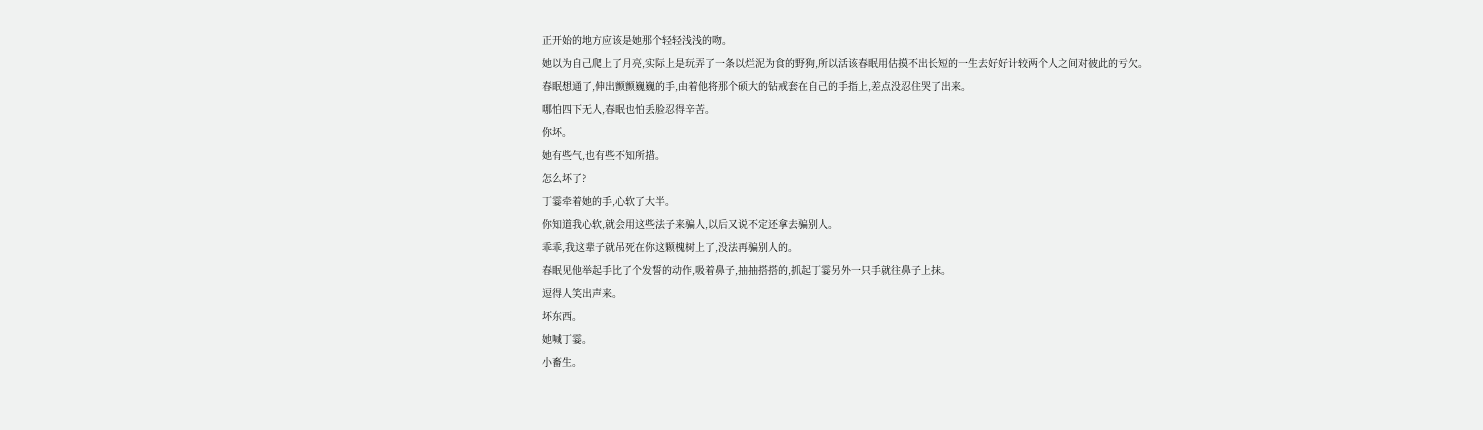正开始的地方应该是她那个轻轻浅浅的吻。
她以为自己爬上了月亮,实际上是玩弄了一条以烂泥为食的野狗,所以活该春眠用估摸不出长短的一生去好好计较两个人之间对彼此的亏欠。
春眠想通了,伸出颤颤巍巍的手,由着他将那个硕大的钻戒套在自己的手指上,差点没忍住哭了出来。
哪怕四下无人,春眠也怕丢脸忍得辛苦。
你坏。
她有些气,也有些不知所措。
怎么坏了?
丁霎牵着她的手,心软了大半。
你知道我心软,就会用这些法子来骗人,以后又说不定还拿去骗别人。
乖乖,我这辈子就吊死在你这颗槐树上了,没法再骗别人的。
春眠见他举起手比了个发誓的动作,吸着鼻子,抽抽搭搭的,抓起丁霎另外一只手就往鼻子上抹。
逗得人笑出声来。
坏东西。
她喊丁霎。
小畜生。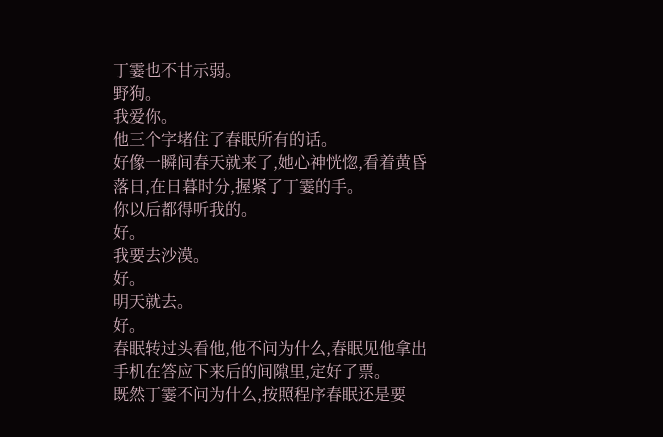丁霎也不甘示弱。
野狗。
我爱你。
他三个字堵住了春眠所有的话。
好像一瞬间春天就来了,她心神恍惚,看着黄昏落日,在日暮时分,握紧了丁霎的手。
你以后都得听我的。
好。
我要去沙漠。
好。
明天就去。
好。
春眠转过头看他,他不问为什么,春眠见他拿出手机在答应下来后的间隙里,定好了票。
既然丁霎不问为什么,按照程序春眠还是要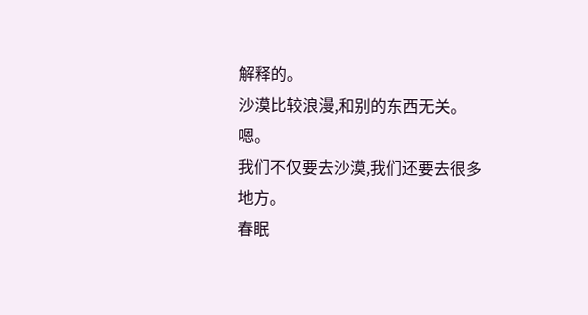解释的。
沙漠比较浪漫,和别的东西无关。
嗯。
我们不仅要去沙漠,我们还要去很多地方。
春眠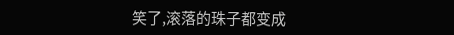笑了,滚落的珠子都变成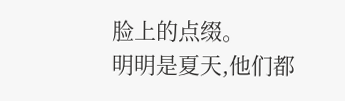脸上的点缀。
明明是夏天,他们都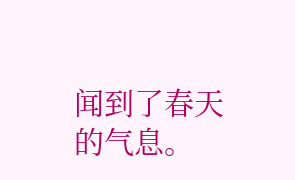闻到了春天的气息。